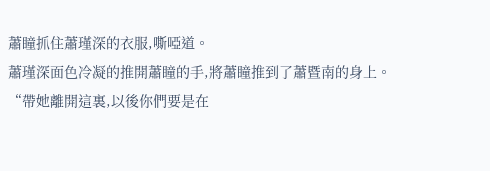蕭瞳抓住蕭瑾深的衣服,嘶啞道。
蕭瑾深面色冷凝的推開蕭瞳的手,將蕭瞳推到了蕭暨南的身上。
“帶她離開這裏,以後你們要是在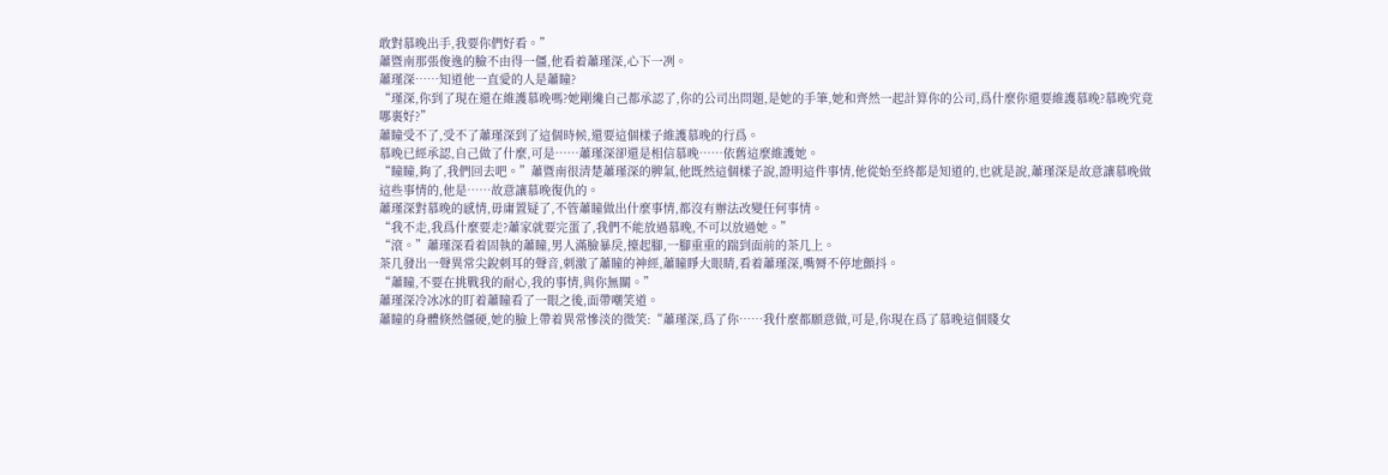敢對慕晚出手,我要你們好看。”
蕭暨南那張俊逸的臉不由得一僵,他看着蕭瑾深,心下一冽。
蕭瑾深……知道他一直愛的人是蕭瞳?
“瑾深,你到了現在還在維護慕晚嗎?她剛纔自己都承認了,你的公司出問題,是她的手筆,她和齊然一起計算你的公司,爲什麼你還要維護慕晚?慕晚究竟哪裏好?”
蕭瞳受不了,受不了蕭瑾深到了這個時候,還要這個樣子維護慕晚的行爲。
慕晚已經承認,自己做了什麼,可是……蕭瑾深卻還是相信慕晚……依舊這麼維護她。
“瞳瞳,夠了,我們回去吧。”蕭暨南很清楚蕭瑾深的脾氣,他既然這個樣子說,證明這件事情,他從始至終都是知道的,也就是說,蕭瑾深是故意讓慕晚做這些事情的,他是……故意讓慕晚復仇的。
蕭瑾深對慕晚的感情,毋庸置疑了,不管蕭瞳做出什麼事情,都沒有辦法改變任何事情。
“我不走,我爲什麼要走?蕭家就要完蛋了,我們不能放過慕晚,不可以放過她。”
“滾。”蕭瑾深看着固執的蕭瞳,男人滿臉暴戾,擡起腳,一腳重重的踹到面前的茶几上。
茶几發出一聲異常尖銳刺耳的聲音,刺激了蕭瞳的神經,蕭瞳睜大眼睛,看着蕭瑾深,嘴脣不停地顫抖。
“蕭瞳,不要在挑戰我的耐心,我的事情,與你無關。”
蕭瑾深冷冰冰的盯着蕭瞳看了一眼之後,面帶嘲笑道。
蕭瞳的身體倏然僵硬,她的臉上帶着異常慘淡的微笑:“蕭瑾深,爲了你……我什麼都願意做,可是,你現在爲了慕晚這個賤女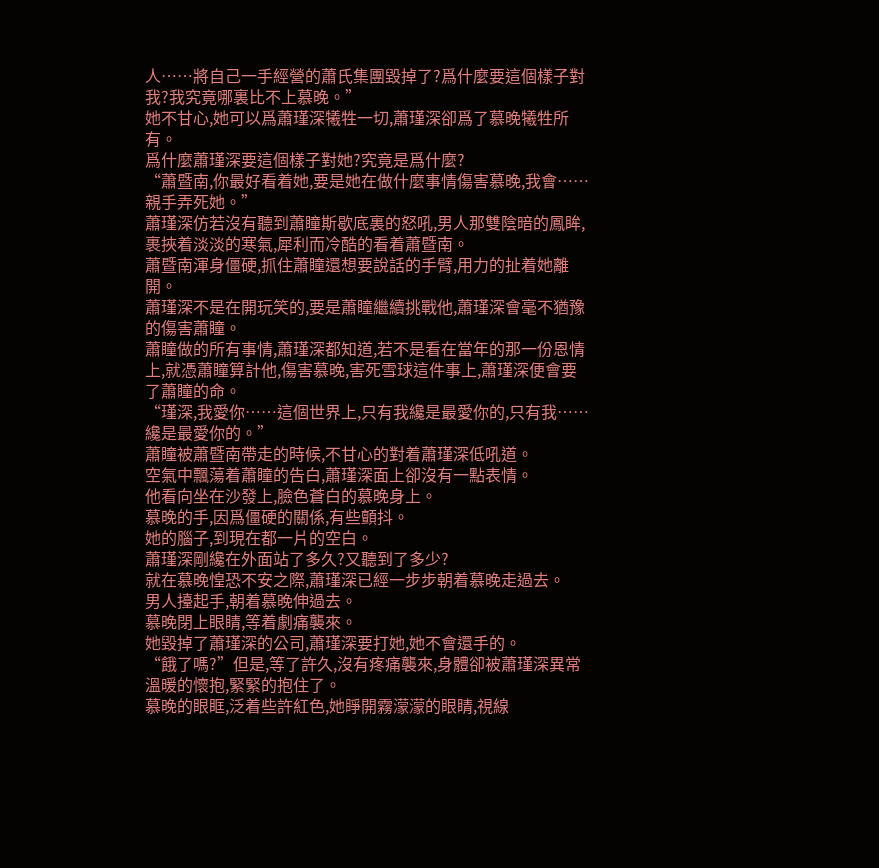人……將自己一手經營的蕭氏集團毀掉了?爲什麼要這個樣子對我?我究竟哪裏比不上慕晚。”
她不甘心,她可以爲蕭瑾深犧牲一切,蕭瑾深卻爲了慕晚犧牲所有。
爲什麼蕭瑾深要這個樣子對她?究竟是爲什麼?
“蕭暨南,你最好看着她,要是她在做什麼事情傷害慕晚,我會……親手弄死她。”
蕭瑾深仿若沒有聽到蕭瞳斯歇底裏的怒吼,男人那雙陰暗的鳳眸,裹挾着淡淡的寒氣,犀利而冷酷的看着蕭暨南。
蕭暨南渾身僵硬,抓住蕭瞳還想要說話的手臂,用力的扯着她離開。
蕭瑾深不是在開玩笑的,要是蕭瞳繼續挑戰他,蕭瑾深會毫不猶豫的傷害蕭瞳。
蕭瞳做的所有事情,蕭瑾深都知道,若不是看在當年的那一份恩情上,就憑蕭瞳算計他,傷害慕晚,害死雪球這件事上,蕭瑾深便會要了蕭瞳的命。
“瑾深,我愛你……這個世界上,只有我纔是最愛你的,只有我……纔是最愛你的。”
蕭瞳被蕭暨南帶走的時候,不甘心的對着蕭瑾深低吼道。
空氣中飄蕩着蕭瞳的告白,蕭瑾深面上卻沒有一點表情。
他看向坐在沙發上,臉色蒼白的慕晚身上。
慕晚的手,因爲僵硬的關係,有些顫抖。
她的腦子,到現在都一片的空白。
蕭瑾深剛纔在外面站了多久?又聽到了多少?
就在慕晚惶恐不安之際,蕭瑾深已經一步步朝着慕晚走過去。
男人擡起手,朝着慕晚伸過去。
慕晚閉上眼睛,等着劇痛襲來。
她毀掉了蕭瑾深的公司,蕭瑾深要打她,她不會還手的。
“餓了嗎?”但是,等了許久,沒有疼痛襲來,身體卻被蕭瑾深異常溫暖的懷抱,緊緊的抱住了。
慕晚的眼眶,泛着些許紅色,她睜開霧濛濛的眼睛,視線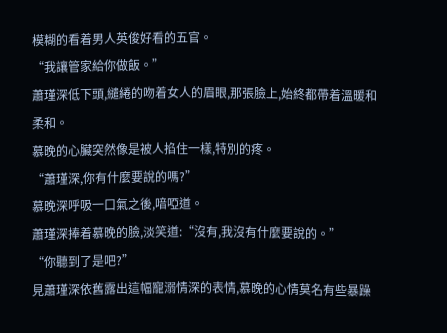模糊的看着男人英俊好看的五官。
“我讓管家給你做飯。”
蕭瑾深低下頭,繾綣的吻着女人的眉眼,那張臉上,始終都帶着溫暖和柔和。
慕晚的心臟突然像是被人掐住一樣,特別的疼。
“蕭瑾深,你有什麼要說的嗎?”
慕晚深呼吸一口氣之後,喑啞道。
蕭瑾深捧着慕晚的臉,淡笑道:“沒有,我沒有什麼要說的。”
“你聽到了是吧?”
見蕭瑾深依舊露出這幅寵溺情深的表情,慕晚的心情莫名有些暴躁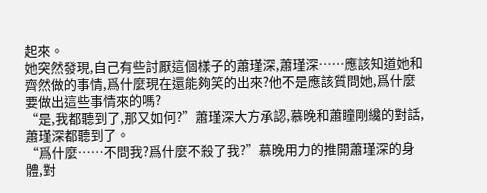起來。
她突然發現,自己有些討厭這個樣子的蕭瑾深,蕭瑾深……應該知道她和齊然做的事情,爲什麼現在還能夠笑的出來?他不是應該質問她,爲什麼要做出這些事情來的嗎?
“是,我都聽到了,那又如何?”蕭瑾深大方承認,慕晚和蕭瞳剛纔的對話,蕭瑾深都聽到了。
“爲什麼……不問我?爲什麼不殺了我?”慕晚用力的推開蕭瑾深的身體,對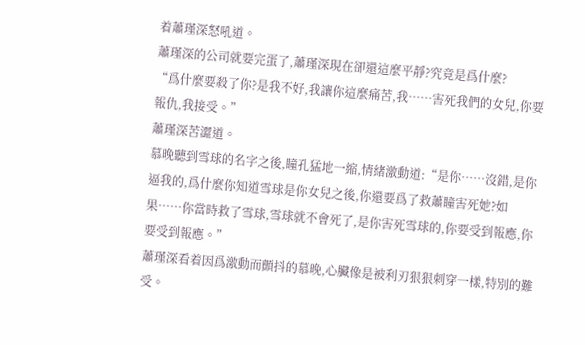着蕭瑾深怒吼道。
蕭瑾深的公司就要完蛋了,蕭瑾深現在卻還這麼平靜?究竟是爲什麼?
“爲什麼要殺了你?是我不好,我讓你這麼痛苦,我……害死我們的女兒,你要報仇,我接受。”
蕭瑾深苦澀道。
慕晚聽到雪球的名字之後,瞳孔猛地一縮,情緒激動道:“是你……沒錯,是你逼我的,爲什麼你知道雪球是你女兒之後,你還要爲了救蕭瞳害死她?如果……你當時救了雪球,雪球就不會死了,是你害死雪球的,你要受到報應,你要受到報應。”
蕭瑾深看着因爲激動而顫抖的慕晚,心臟像是被利刃狠狠刺穿一樣,特別的難受。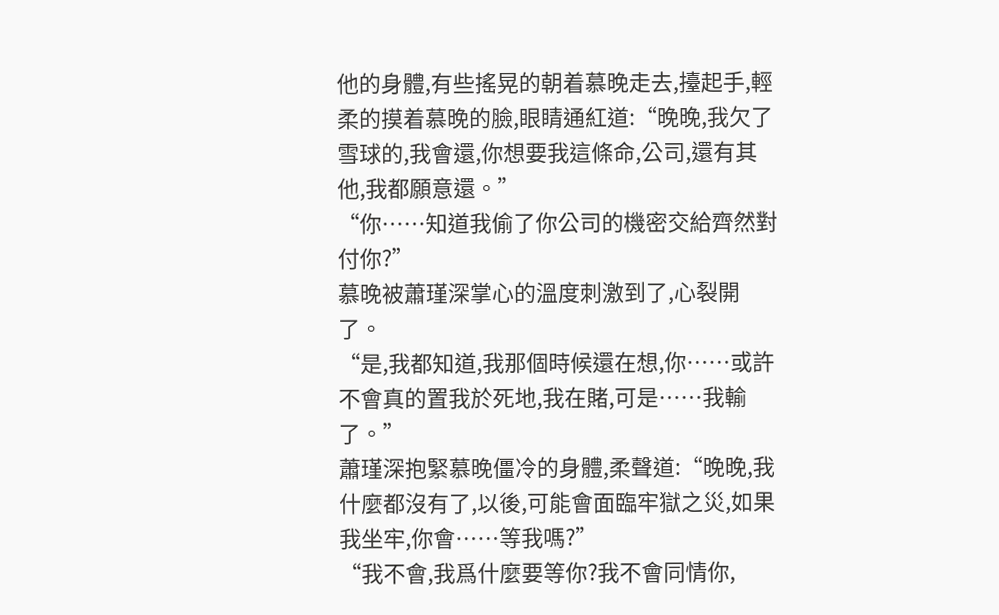他的身體,有些搖晃的朝着慕晚走去,擡起手,輕柔的摸着慕晚的臉,眼睛通紅道:“晚晚,我欠了雪球的,我會還,你想要我這條命,公司,還有其他,我都願意還。”
“你……知道我偷了你公司的機密交給齊然對付你?”
慕晚被蕭瑾深掌心的溫度刺激到了,心裂開了。
“是,我都知道,我那個時候還在想,你……或許不會真的置我於死地,我在賭,可是……我輸了。”
蕭瑾深抱緊慕晚僵冷的身體,柔聲道:“晚晚,我什麼都沒有了,以後,可能會面臨牢獄之災,如果我坐牢,你會……等我嗎?”
“我不會,我爲什麼要等你?我不會同情你,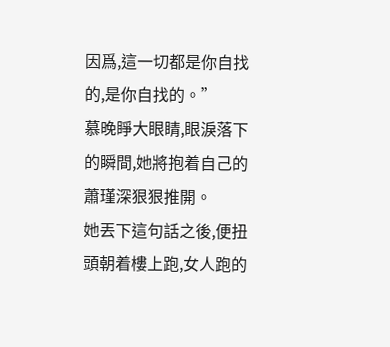因爲,這一切都是你自找的,是你自找的。”
慕晚睜大眼睛,眼淚落下的瞬間,她將抱着自己的蕭瑾深狠狠推開。
她丟下這句話之後,便扭頭朝着樓上跑,女人跑的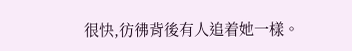很快,彷彿背後有人追着她一樣。